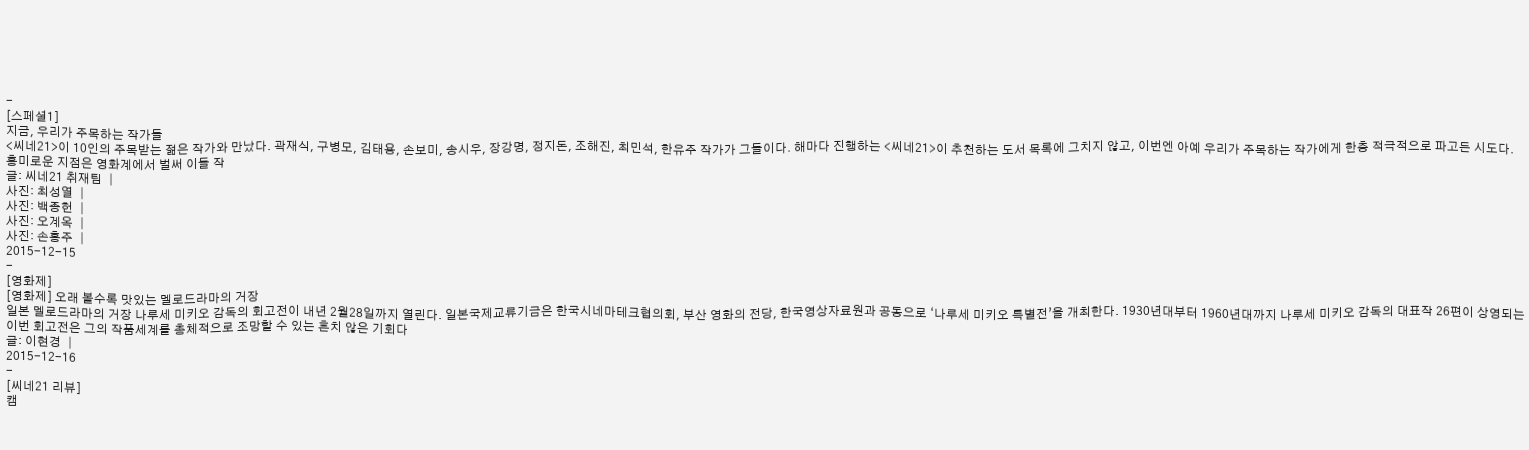-
[스페셜1]
지금, 우리가 주목하는 작가들
<씨네21>이 10인의 주목받는 젊은 작가와 만났다. 곽재식, 구병모, 김태용, 손보미, 송시우, 장강명, 정지돈, 조해진, 최민석, 한유주 작가가 그들이다. 해마다 진행하는 <씨네21>이 추천하는 도서 목록에 그치지 않고, 이번엔 아예 우리가 주목하는 작가에게 한층 적극적으로 파고든 시도다. 흥미로운 지점은 영화계에서 벌써 이들 작
글: 씨네21 취재팀 │
사진: 최성열 │
사진: 백종헌 │
사진: 오계옥 │
사진: 손홍주 │
2015-12-15
-
[영화제]
[영화제] 오래 볼수록 맛있는 멜로드라마의 거장
일본 멜로드라마의 거장 나루세 미키오 감독의 회고전이 내년 2월28일까지 열린다. 일본국제교류기금은 한국시네마테크협의회, 부산 영화의 전당, 한국영상자료원과 공동으로 ‘나루세 미키오 특별전’을 개최한다. 1930년대부터 1960년대까지 나루세 미키오 감독의 대표작 26편이 상영되는 이번 회고전은 그의 작품세계를 총체적으로 조망할 수 있는 흔치 않은 기회다
글: 이현경 │
2015-12-16
-
[씨네21 리뷰]
캠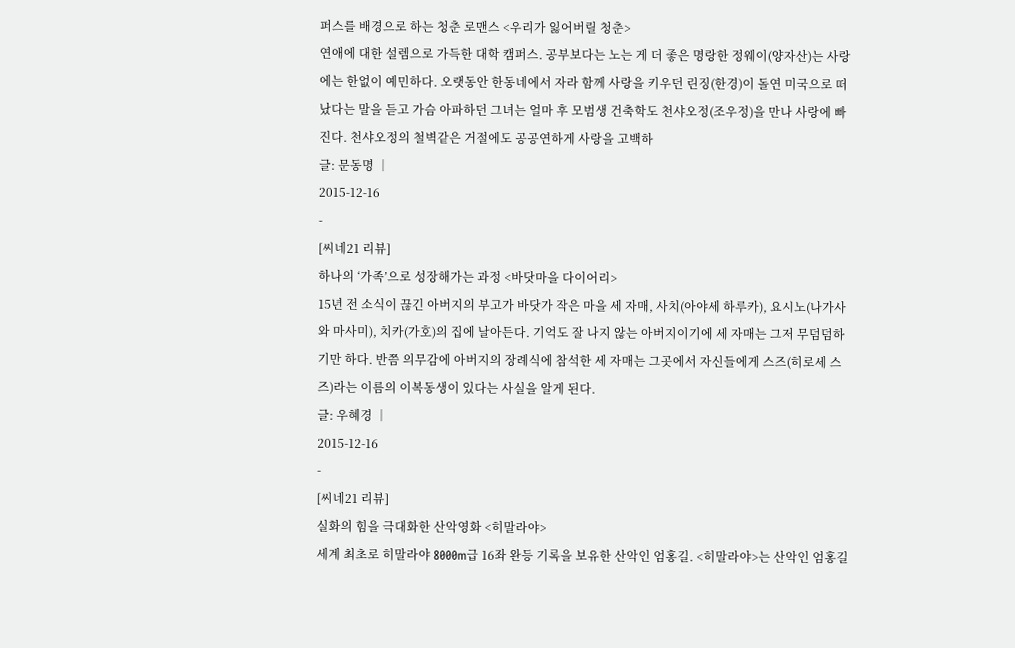퍼스를 배경으로 하는 청춘 로맨스 <우리가 잃어버릴 청춘>
연애에 대한 설렘으로 가득한 대학 캠퍼스. 공부보다는 노는 게 더 좋은 명랑한 정웨이(양자산)는 사랑에는 한없이 예민하다. 오랫동안 한동네에서 자라 함께 사랑을 키우던 린징(한경)이 돌연 미국으로 떠났다는 말을 듣고 가슴 아파하던 그녀는 얼마 후 모범생 건축학도 천샤오정(조우정)을 만나 사랑에 빠진다. 천샤오정의 철벽같은 거절에도 공공연하게 사랑을 고백하
글: 문동명 │
2015-12-16
-
[씨네21 리뷰]
하나의 ‘가족’으로 성장해가는 과정 <바닷마을 다이어리>
15년 전 소식이 끊긴 아버지의 부고가 바닷가 작은 마을 세 자매, 사치(아야세 하루카), 요시노(나가사와 마사미), 치카(가호)의 집에 날아든다. 기억도 잘 나지 않는 아버지이기에 세 자매는 그저 무덤덤하기만 하다. 반쯤 의무감에 아버지의 장례식에 참석한 세 자매는 그곳에서 자신들에게 스즈(히로세 스즈)라는 이름의 이복동생이 있다는 사실을 알게 된다.
글: 우혜경 │
2015-12-16
-
[씨네21 리뷰]
실화의 힘을 극대화한 산악영화 <히말라야>
세계 최초로 히말라야 8000m급 16좌 완등 기록을 보유한 산악인 엄홍길. <히말라야>는 산악인 엄홍길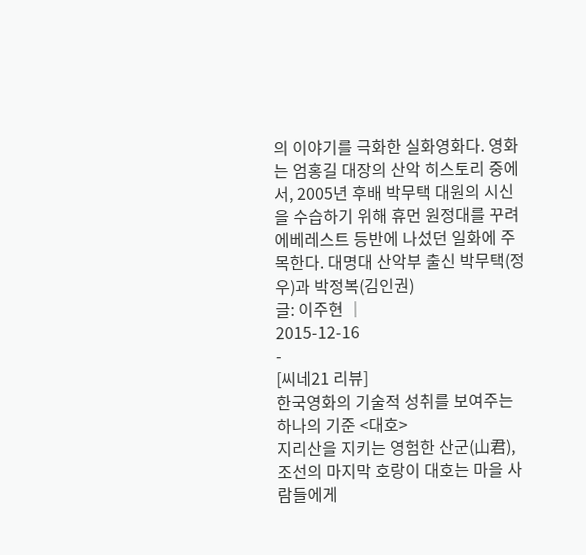의 이야기를 극화한 실화영화다. 영화는 엄홍길 대장의 산악 히스토리 중에서, 2005년 후배 박무택 대원의 시신을 수습하기 위해 휴먼 원정대를 꾸려 에베레스트 등반에 나섰던 일화에 주목한다. 대명대 산악부 출신 박무택(정우)과 박정복(김인권)
글: 이주현 │
2015-12-16
-
[씨네21 리뷰]
한국영화의 기술적 성취를 보여주는 하나의 기준 <대호>
지리산을 지키는 영험한 산군(山君), 조선의 마지막 호랑이 대호는 마을 사람들에게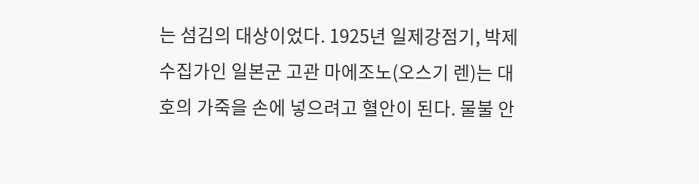는 섬김의 대상이었다. 1925년 일제강점기, 박제 수집가인 일본군 고관 마에조노(오스기 렌)는 대호의 가죽을 손에 넣으려고 혈안이 된다. 물불 안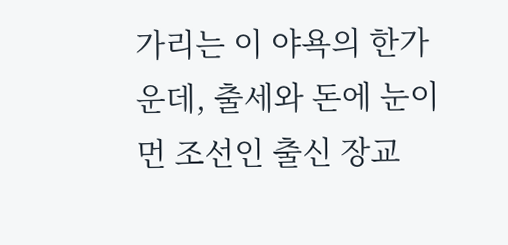가리는 이 야욕의 한가운데, 출세와 돈에 눈이 먼 조선인 출신 장교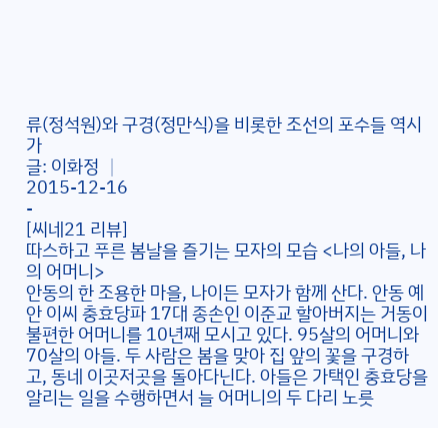류(정석원)와 구경(정만식)을 비롯한 조선의 포수들 역시 가
글: 이화정 │
2015-12-16
-
[씨네21 리뷰]
따스하고 푸른 봄날을 즐기는 모자의 모습 <나의 아들, 나의 어머니>
안동의 한 조용한 마을, 나이든 모자가 함께 산다. 안동 예안 이씨 충효당파 17대 종손인 이준교 할아버지는 거동이 불편한 어머니를 10년째 모시고 있다. 95살의 어머니와 70살의 아들. 두 사람은 봄을 맞아 집 앞의 꽃을 구경하고, 동네 이곳저곳을 돌아다닌다. 아들은 가택인 충효당을 알리는 일을 수행하면서 늘 어머니의 두 다리 노릇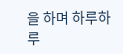을 하며 하루하루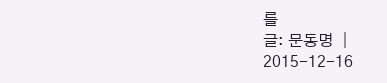를
글: 문동명 │
2015-12-16